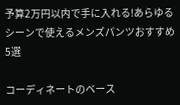予算2万円以内で手に入れる!あらゆるシーンで使えるメンズパンツおすすめ5選

コーディネートのベース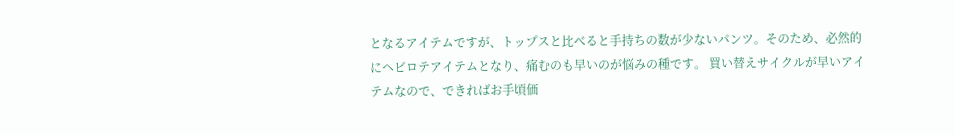となるアイテムですが、トップスと比べると手持ちの数が少ないパンツ。そのため、必然的にヘビロテアイテムとなり、痛むのも早いのが悩みの種です。 買い替えサイクルが早いアイテムなので、できればお手頃価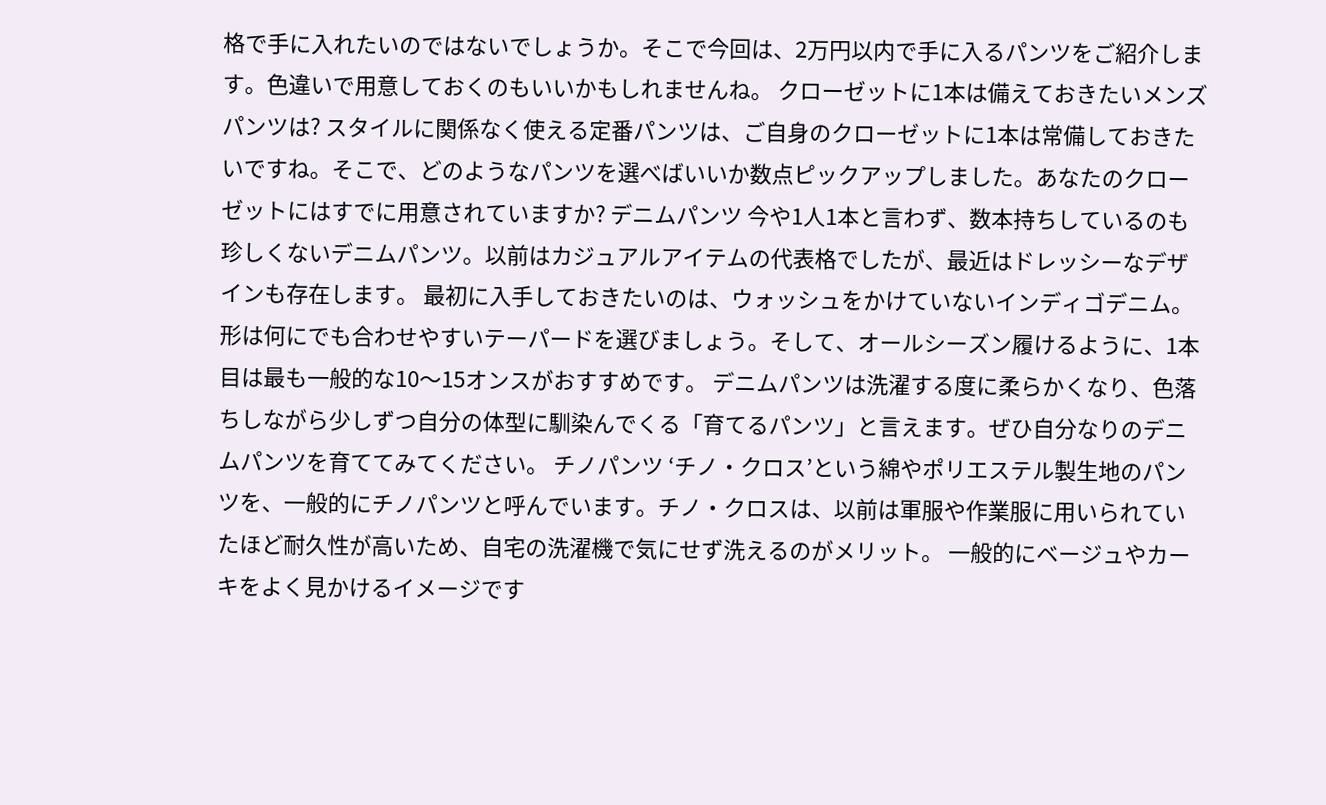格で手に入れたいのではないでしょうか。そこで今回は、2万円以内で手に入るパンツをご紹介します。色違いで用意しておくのもいいかもしれませんね。 クローゼットに1本は備えておきたいメンズパンツは? スタイルに関係なく使える定番パンツは、ご自身のクローゼットに1本は常備しておきたいですね。そこで、どのようなパンツを選べばいいか数点ピックアップしました。あなたのクローゼットにはすでに用意されていますか? デニムパンツ 今や1人1本と言わず、数本持ちしているのも珍しくないデニムパンツ。以前はカジュアルアイテムの代表格でしたが、最近はドレッシーなデザインも存在します。 最初に入手しておきたいのは、ウォッシュをかけていないインディゴデニム。形は何にでも合わせやすいテーパードを選びましょう。そして、オールシーズン履けるように、1本目は最も一般的な10〜15オンスがおすすめです。 デニムパンツは洗濯する度に柔らかくなり、色落ちしながら少しずつ自分の体型に馴染んでくる「育てるパンツ」と言えます。ぜひ自分なりのデニムパンツを育ててみてください。 チノパンツ ‘チノ・クロス’という綿やポリエステル製生地のパンツを、一般的にチノパンツと呼んでいます。チノ・クロスは、以前は軍服や作業服に用いられていたほど耐久性が高いため、自宅の洗濯機で気にせず洗えるのがメリット。 一般的にベージュやカーキをよく見かけるイメージです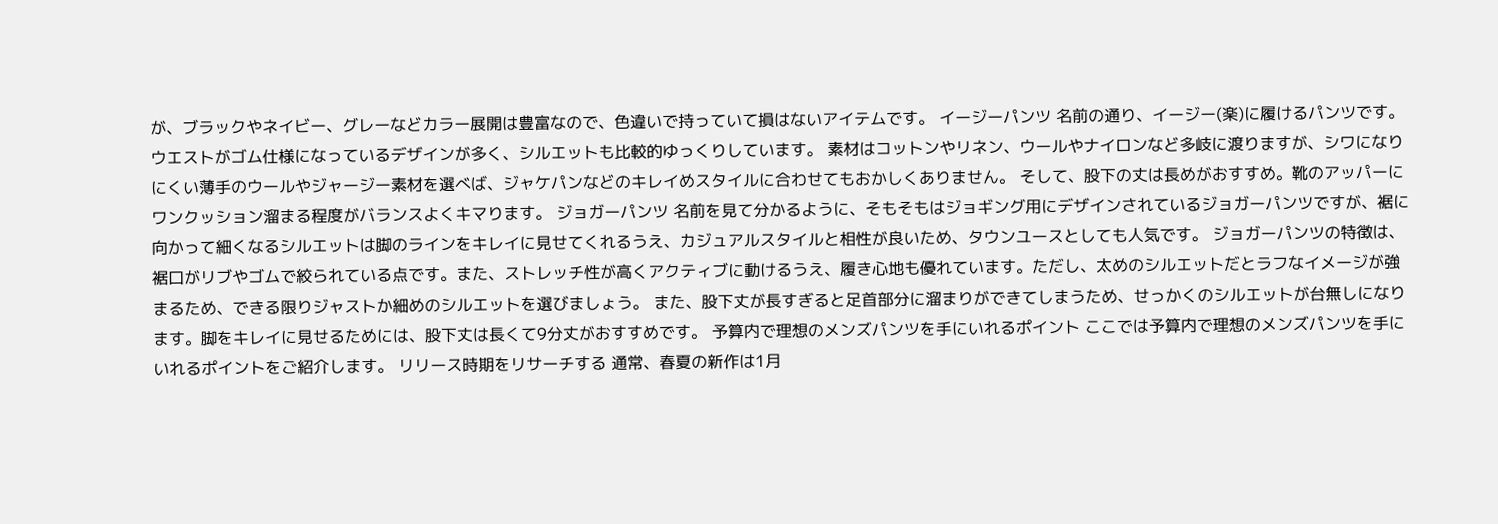が、ブラックやネイビー、グレーなどカラー展開は豊富なので、色違いで持っていて損はないアイテムです。 イージーパンツ 名前の通り、イージー(楽)に履けるパンツです。ウエストがゴム仕様になっているデザインが多く、シルエットも比較的ゆっくりしています。 素材はコットンやリネン、ウールやナイロンなど多岐に渡りますが、シワになりにくい薄手のウールやジャージー素材を選べば、ジャケパンなどのキレイめスタイルに合わせてもおかしくありません。 そして、股下の丈は長めがおすすめ。靴のアッパーにワンクッション溜まる程度がバランスよくキマります。 ジョガーパンツ 名前を見て分かるように、そもそもはジョギング用にデザインされているジョガーパンツですが、裾に向かって細くなるシルエットは脚のラインをキレイに見せてくれるうえ、カジュアルスタイルと相性が良いため、タウンユースとしても人気です。 ジョガーパンツの特徴は、裾口がリブやゴムで絞られている点です。また、ストレッチ性が高くアクティブに動けるうえ、履き心地も優れています。ただし、太めのシルエットだとラフなイメージが強まるため、できる限りジャストか細めのシルエットを選びましょう。 また、股下丈が長すぎると足首部分に溜まりができてしまうため、せっかくのシルエットが台無しになります。脚をキレイに見せるためには、股下丈は長くて9分丈がおすすめです。 予算内で理想のメンズパンツを手にいれるポイント ここでは予算内で理想のメンズパンツを手にいれるポイントをご紹介します。 リリース時期をリサーチする 通常、春夏の新作は1月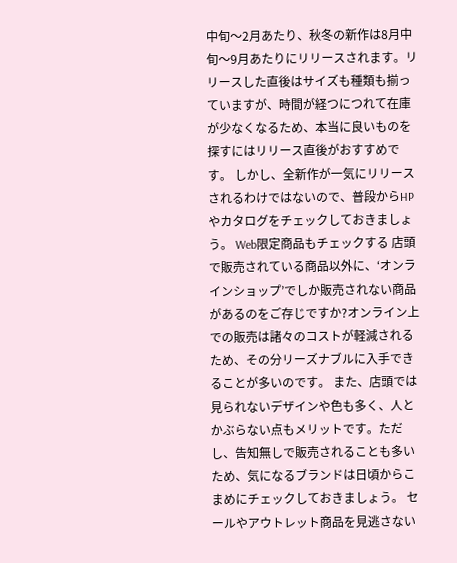中旬〜2月あたり、秋冬の新作は8月中旬〜9月あたりにリリースされます。リリースした直後はサイズも種類も揃っていますが、時間が経つにつれて在庫が少なくなるため、本当に良いものを探すにはリリース直後がおすすめです。 しかし、全新作が一気にリリースされるわけではないので、普段からHPやカタログをチェックしておきましょう。 Web限定商品もチェックする 店頭で販売されている商品以外に、‘オンラインショップ’でしか販売されない商品があるのをご存じですか?オンライン上での販売は諸々のコストが軽減されるため、その分リーズナブルに入手できることが多いのです。 また、店頭では見られないデザインや色も多く、人とかぶらない点もメリットです。ただし、告知無しで販売されることも多いため、気になるブランドは日頃からこまめにチェックしておきましょう。 セールやアウトレット商品を見逃さない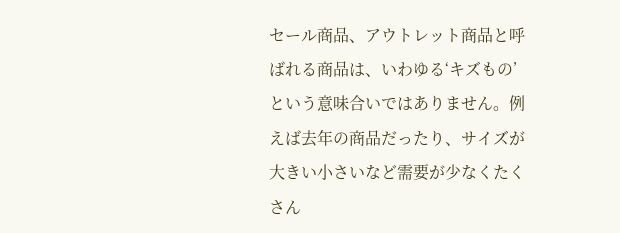セール商品、アウトレット商品と呼ばれる商品は、いわゆる‘キズもの’という意味合いではありません。例えば去年の商品だったり、サイズが大きい小さいなど需要が少なくたくさん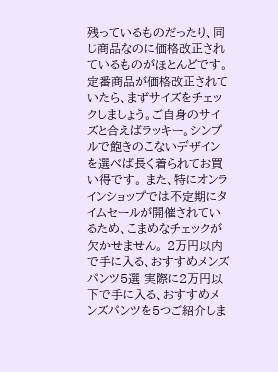残っているものだったり、同じ商品なのに価格改正されているものがほとんどです。 定番商品が価格改正されていたら、まずサイズをチェックしましょう。ご自身のサイズと合えばラッキー。シンプルで飽きのこないデザインを選べば長く着られてお買い得です。 また、特にオンラインショップでは不定期にタイムセールが開催されているため、こまめなチェックが欠かせません。 2万円以内で手に入る、おすすめメンズパンツ5選 実際に2万円以下で手に入る、おすすめメンズパンツを5つご紹介しま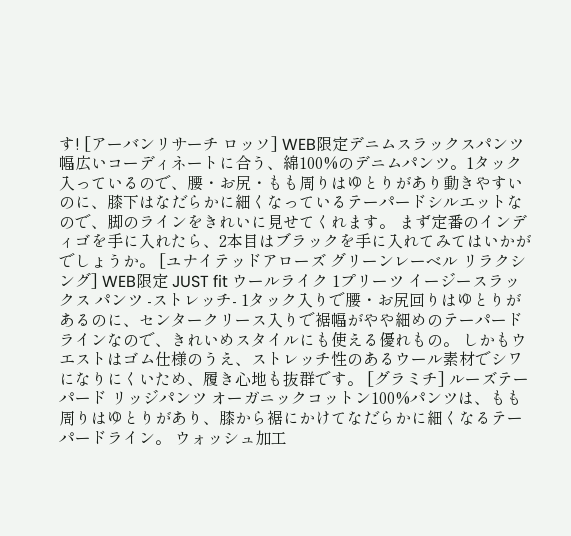す! [アーバンリサーチ ロッソ] WEB限定デニムスラックスパンツ 幅広いコーディネートに合う、綿100%のデニムパンツ。1タック入っているので、腰・お尻・もも周りはゆとりがあり動きやすいのに、膝下はなだらかに細くなっているテーパードシルエットなので、脚のラインをきれいに見せてくれます。 まず定番のインディゴを手に入れたら、2本目はブラックを手に入れてみてはいかがでしょうか。 [ユナイテッドアローズ グリーンレーベル リラクシング] WEB限定 JUST fit ウールライク 1プリーツ イージースラックス パンツ -ストレッチ- 1タック入りで腰・お尻回りはゆとりがあるのに、センタークリース入りで裾幅がやや細めのテーパードラインなので、きれいめスタイルにも使える優れもの。 しかもウエストはゴム仕様のうえ、ストレッチ性のあるウール素材でシワになりにくいため、履き心地も抜群です。 [グラミチ] ルーズテーパード リッジパンツ オーガニックコットン100%パンツは、もも周りはゆとりがあり、膝から裾にかけてなだらかに細くなるテーパードライン。 ウォッシュ加工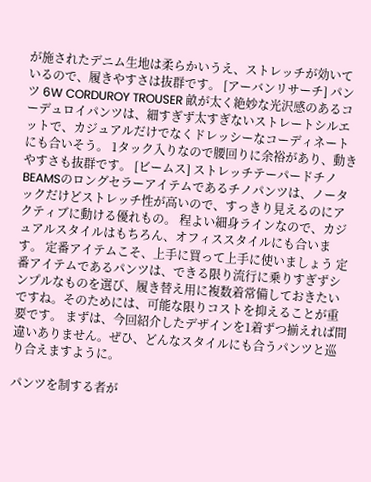が施されたデニム生地は柔らかいうえ、ストレッチが効いているので、履きやすさは抜群です。 [アーバンリサーチ] パンツ 6W CORDUROY TROUSER 畝が太く絶妙な光沢感のあるコーデュロイパンツは、細すぎず太すぎないストレートシルエットで、カジュアルだけでなくドレッシーなコーディネートにも合いそう。 1タック入りなので腰回りに余裕があり、動きやすさも抜群です。 [ビームス] ストレッチテーパードチノ BEAMSのロングセラーアイテムであるチノパンツは、ノータックだけどストレッチ性が高いので、すっきり見えるのにアクティブに動ける優れもの。 程よい細身ラインなので、カジュアルスタイルはもちろん、オフィススタイルにも合います。 定番アイテムこそ、上手に買って上手に使いましょう 定番アイテムであるパンツは、できる限り流行に乗りすぎずシンプルなものを選び、履き替え用に複数着常備しておきたいですね。そのためには、可能な限りコストを抑えることが重要です。 まずは、今回紹介したデザインを1着ずつ揃えれば間違いありません。ぜひ、どんなスタイルにも合うパンツと巡り合えますように。

パンツを制する者が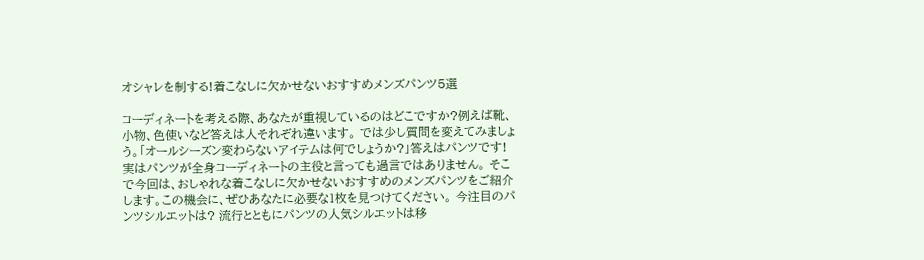オシャレを制する!着こなしに欠かせないおすすめメンズパンツ5選

コーディネートを考える際、あなたが重視しているのはどこですか?例えば靴、小物、色使いなど答えは人それぞれ違います。 では少し質問を変えてみましょう。「オールシーズン変わらないアイテムは何でしょうか?」答えはパンツです!実はパンツが全身コーディネートの主役と言っても過言ではありません。 そこで今回は、おしゃれな着こなしに欠かせないおすすめのメンズパンツをご紹介します。この機会に、ぜひあなたに必要な1枚を見つけてください。 今注目のパンツシルエットは? 流行とともにパンツの人気シルエットは移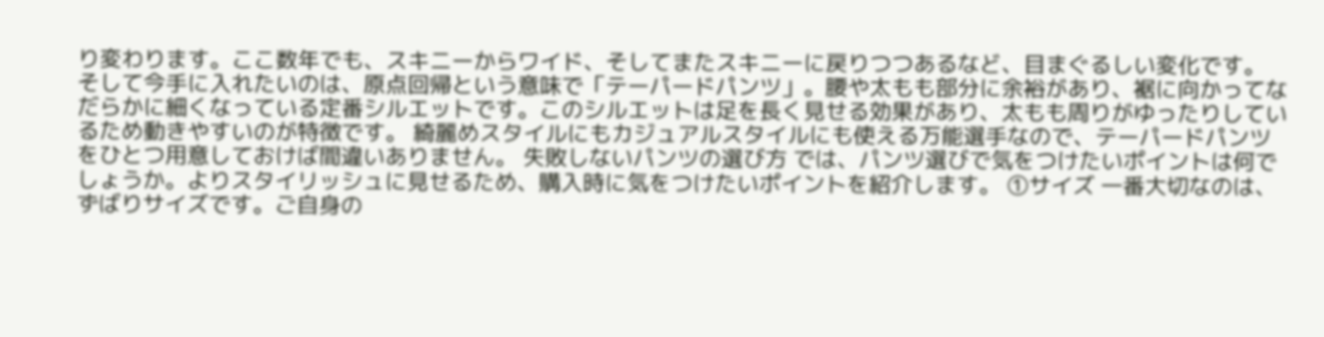り変わります。ここ数年でも、スキニーからワイド、そしてまたスキニーに戻りつつあるなど、目まぐるしい変化です。 そして今手に入れたいのは、原点回帰という意味で「テーパードパンツ」。腰や太もも部分に余裕があり、裾に向かってなだらかに細くなっている定番シルエットです。このシルエットは足を長く見せる効果があり、太もも周りがゆったりしているため動きやすいのが特徴です。 綺麗めスタイルにもカジュアルスタイルにも使える万能選手なので、テーパードパンツをひとつ用意しておけば間違いありません。 失敗しないパンツの選び方 では、パンツ選びで気をつけたいポイントは何でしょうか。よりスタイリッシュに見せるため、購入時に気をつけたいポイントを紹介します。 ①サイズ 一番大切なのは、ずばりサイズです。ご自身の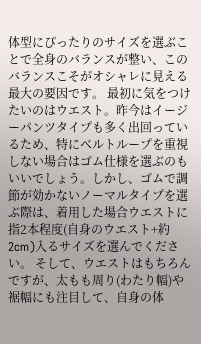体型にぴったりのサイズを選ぶことで全身のバランスが整い、このバランスこそがオシャレに見える最大の要因です。 最初に気をつけたいのはウエスト。昨今はイージーパンツタイプも多く出回っているため、特にベルトループを重視しない場合はゴム仕様を選ぶのもいいでしょう。しかし、ゴムで調節が効かないノーマルタイプを選ぶ際は、着用した場合ウエストに指2本程度(自身のウエスト+約2cm)入るサイズを選んでください。 そして、ウエストはもちろんですが、太もも周り(わたり幅)や裾幅にも注目して、自身の体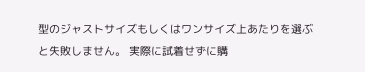型のジャストサイズもしくはワンサイズ上あたりを選ぶと失敗しません。 実際に試着せずに購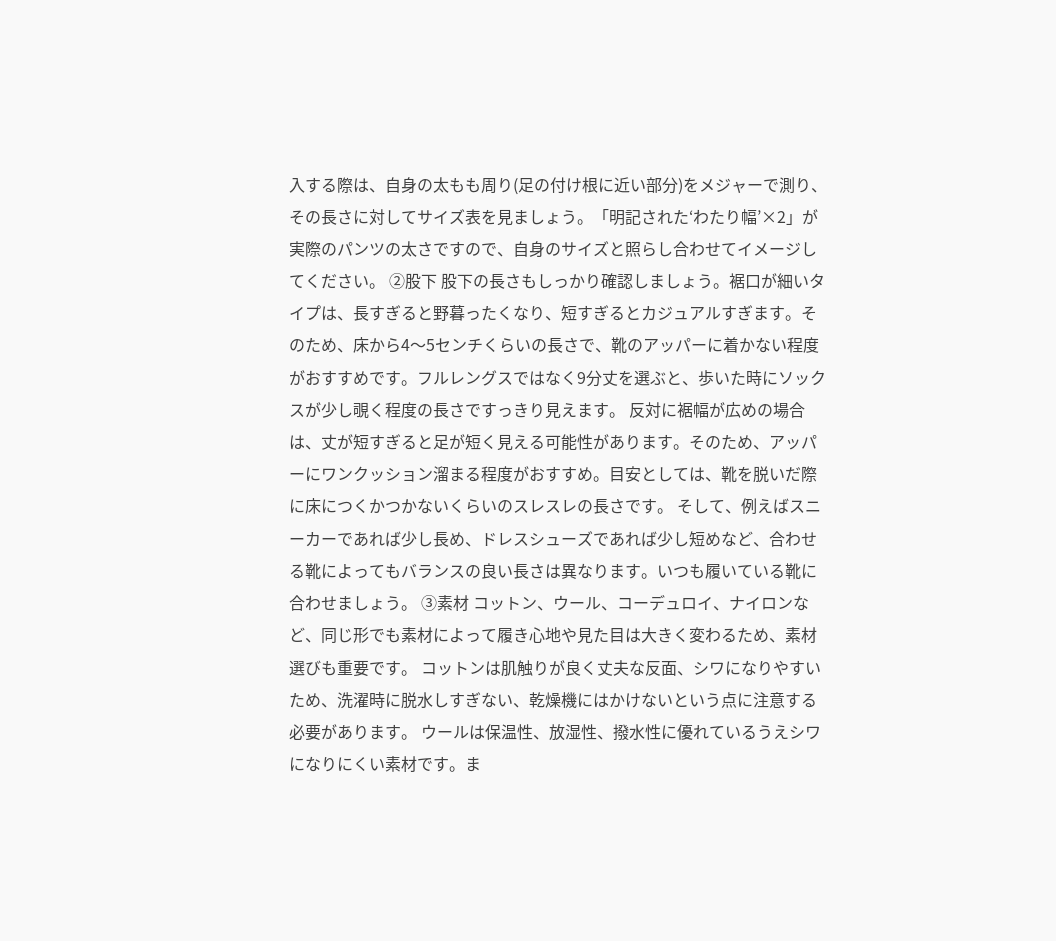入する際は、自身の太もも周り(足の付け根に近い部分)をメジャーで測り、その長さに対してサイズ表を見ましょう。「明記された‘わたり幅’×2」が実際のパンツの太さですので、自身のサイズと照らし合わせてイメージしてください。 ②股下 股下の長さもしっかり確認しましょう。裾口が細いタイプは、長すぎると野暮ったくなり、短すぎるとカジュアルすぎます。そのため、床から4〜5センチくらいの長さで、靴のアッパーに着かない程度がおすすめです。フルレングスではなく9分丈を選ぶと、歩いた時にソックスが少し覗く程度の長さですっきり見えます。 反対に裾幅が広めの場合は、丈が短すぎると足が短く見える可能性があります。そのため、アッパーにワンクッション溜まる程度がおすすめ。目安としては、靴を脱いだ際に床につくかつかないくらいのスレスレの長さです。 そして、例えばスニーカーであれば少し長め、ドレスシューズであれば少し短めなど、合わせる靴によってもバランスの良い長さは異なります。いつも履いている靴に合わせましょう。 ③素材 コットン、ウール、コーデュロイ、ナイロンなど、同じ形でも素材によって履き心地や見た目は大きく変わるため、素材選びも重要です。 コットンは肌触りが良く丈夫な反面、シワになりやすいため、洗濯時に脱水しすぎない、乾燥機にはかけないという点に注意する必要があります。 ウールは保温性、放湿性、撥水性に優れているうえシワになりにくい素材です。ま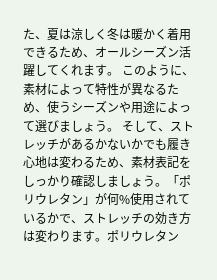た、夏は涼しく冬は暖かく着用できるため、オールシーズン活躍してくれます。 このように、素材によって特性が異なるため、使うシーズンや用途によって選びましょう。 そして、ストレッチがあるかないかでも履き心地は変わるため、素材表記をしっかり確認しましょう。「ポリウレタン」が何%使用されているかで、ストレッチの効き方は変わります。ポリウレタン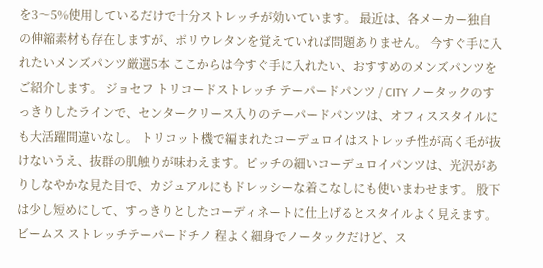を3〜5%使用しているだけで十分ストレッチが効いています。 最近は、各メーカー独自の伸縮素材も存在しますが、ポリウレタンを覚えていれば問題ありません。 今すぐ手に入れたいメンズパンツ厳選5本 ここからは今すぐ手に入れたい、おすすめのメンズパンツをご紹介します。 ジョセフ トリコードストレッチ テーパードパンツ / CITY ノータックのすっきりしたラインで、センタークリース入りのテーパードパンツは、オフィススタイルにも大活躍間違いなし。 トリコット機で編まれたコーデュロイはストレッチ性が高く毛が抜けないうえ、抜群の肌触りが味わえます。ピッチの細いコーデュロイパンツは、光沢がありしなやかな見た目で、カジュアルにもドレッシーな着こなしにも使いまわせます。 股下は少し短めにして、すっきりとしたコーディネートに仕上げるとスタイルよく見えます。 ビームス ストレッチテーパードチノ 程よく細身でノータックだけど、ス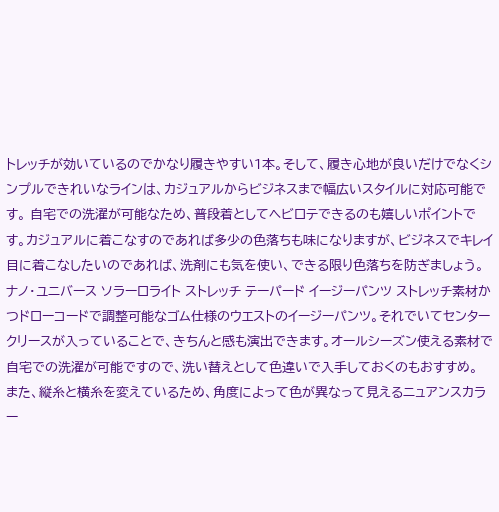トレッチが効いているのでかなり履きやすい1本。そして、履き心地が良いだけでなくシンプルできれいなラインは、カジュアルからビジネスまで幅広いスタイルに対応可能です。 自宅での洗濯が可能なため、普段着としてヘビロテできるのも嬉しいポイントです。カジュアルに着こなすのであれば多少の色落ちも味になりますが、ビジネスでキレイ目に着こなしたいのであれば、洗剤にも気を使い、できる限り色落ちを防ぎましょう。 ナノ・ユニバース ソラーロライト ストレッチ テーパード イージーパンツ ストレッチ素材かつドローコードで調整可能なゴム仕様のウエストのイージーパンツ。それでいてセンタークリースが入っていることで、きちんと感も演出できます。オールシーズン使える素材で自宅での洗濯が可能ですので、洗い替えとして色違いで入手しておくのもおすすめ。 また、縦糸と横糸を変えているため、角度によって色が異なって見えるニュアンスカラー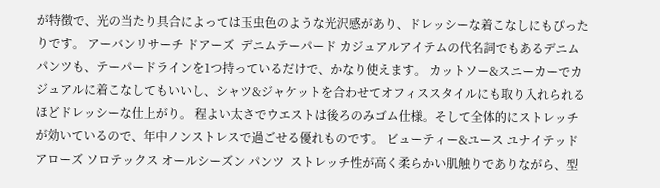が特徴で、光の当たり具合によっては玉虫色のような光沢感があり、ドレッシーな着こなしにもぴったりです。 アーバンリサーチ ドアーズ  デニムテーパード カジュアルアイテムの代名詞でもあるデニムパンツも、テーパードラインを1つ持っているだけで、かなり使えます。 カットソー&スニーカーでカジュアルに着こなしてもいいし、シャツ&ジャケットを合わせてオフィススタイルにも取り入れられるほどドレッシーな仕上がり。 程よい太さでウエストは後ろのみゴム仕様。そして全体的にストレッチが効いているので、年中ノンストレスで過ごせる優れものです。 ビューティー&ユース ユナイテッドアローズ ソロテックス オールシーズン パンツ  ストレッチ性が高く柔らかい肌触りでありながら、型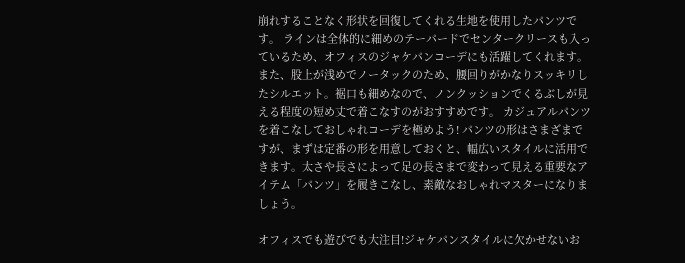崩れすることなく形状を回復してくれる生地を使用したパンツです。 ラインは全体的に細めのテーパードでセンタークリースも入っているため、オフィスのジャケパンコーデにも活躍してくれます。 また、股上が浅めでノータックのため、腰回りがかなりスッキリしたシルエット。裾口も細めなので、ノンクッションでくるぶしが見える程度の短め丈で着こなすのがおすすめです。 カジュアルパンツを着こなしておしゃれコーデを極めよう! パンツの形はさまざまですが、まずは定番の形を用意しておくと、幅広いスタイルに活用できます。太さや長さによって足の長さまで変わって見える重要なアイテム「パンツ」を履きこなし、素敵なおしゃれマスターになりましょう。

オフィスでも遊びでも大注目!ジャケパンスタイルに欠かせないお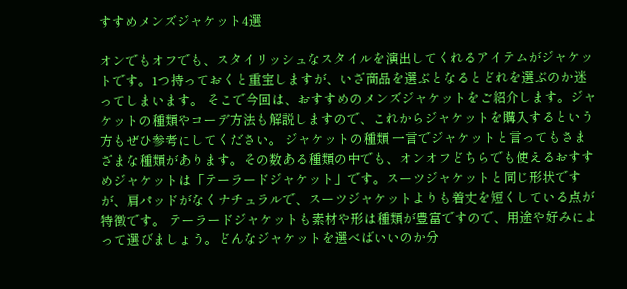すすめメンズジャケット4選

オンでもオフでも、スタイリッシュなスタイルを演出してくれるアイテムがジャケットです。1つ持っておくと重宝しますが、いざ商品を選ぶとなるとどれを選ぶのか迷ってしまいます。 そこで今回は、おすすめのメンズジャケットをご紹介します。ジャケットの種類やコーデ方法も解説しますので、これからジャケットを購入するという方もぜひ参考にしてください。 ジャケットの種類 一言でジャケットと言ってもさまざまな種類があります。その数ある種類の中でも、オンオフどちらでも使えるおすすめジャケットは「テーラードジャケット」です。スーツジャケットと同じ形状ですが、肩パッドがなくナチュラルで、スーツジャケットよりも着丈を短くしている点が特徴です。 テーラードジャケットも素材や形は種類が豊富ですので、用途や好みによって選びましょう。どんなジャケットを選べばいいのか分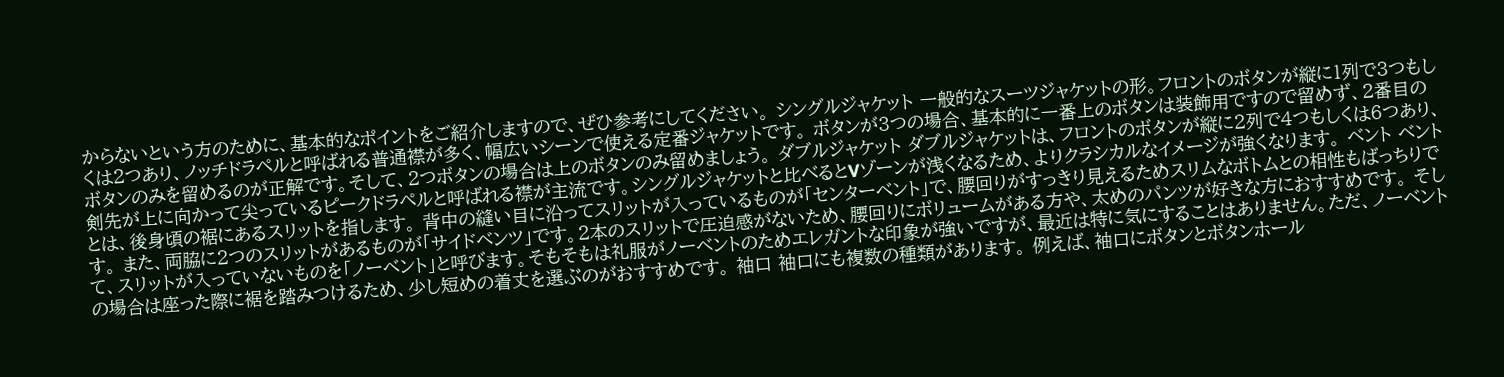からないという方のために、基本的なポイントをご紹介しますので、ぜひ参考にしてください。 シングルジャケット 一般的なスーツジャケットの形。フロントのボタンが縦に1列で3つもしくは2つあり、ノッチドラペルと呼ばれる普通襟が多く、幅広いシーンで使える定番ジャケットです。 ボタンが3つの場合、基本的に一番上のボタンは装飾用ですので留めず、2番目のボタンのみを留めるのが正解です。そして、2つボタンの場合は上のボタンのみ留めましょう。 ダブルジャケット ダブルジャケットは、フロントのボタンが縦に2列で4つもしくは6つあり、剣先が上に向かって尖っているピークドラペルと呼ばれる襟が主流です。シングルジャケットと比べるとVゾーンが浅くなるため、よりクラシカルなイメージが強くなります。 ベント ベントとは、後身頃の裾にあるスリットを指します。 背中の縫い目に沿ってスリットが入っているものが「センターベント」で、腰回りがすっきり見えるためスリムなボトムとの相性もばっちりです。 また、両脇に2つのスリットがあるものが「サイドベンツ」です。2本のスリットで圧迫感がないため、腰回りにボリュームがある方や、太めのパンツが好きな方におすすめです。 そして、スリットが入っていないものを「ノーベント」と呼びます。そもそもは礼服がノーベントのためエレガントな印象が強いですが、最近は特に気にすることはありません。ただ、ノーベントの場合は座った際に裾を踏みつけるため、少し短めの着丈を選ぶのがおすすめです。 袖口 袖口にも複数の種類があります。 例えば、袖口にボタンとボタンホール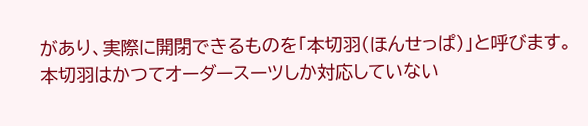があり、実際に開閉できるものを「本切羽(ほんせっぱ)」と呼びます。本切羽はかつてオーダースーツしか対応していない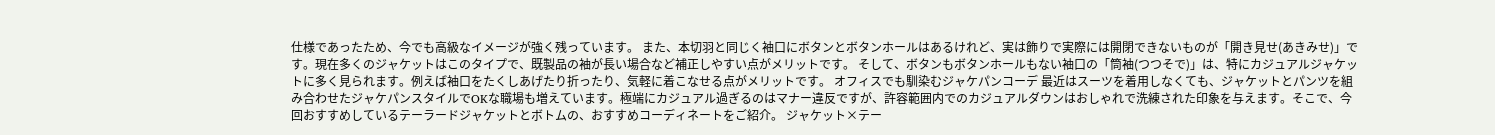仕様であったため、今でも高級なイメージが強く残っています。 また、本切羽と同じく袖口にボタンとボタンホールはあるけれど、実は飾りで実際には開閉できないものが「開き見せ(あきみせ)」です。現在多くのジャケットはこのタイプで、既製品の袖が長い場合など補正しやすい点がメリットです。 そして、ボタンもボタンホールもない袖口の「筒袖(つつそで)」は、特にカジュアルジャケットに多く見られます。例えば袖口をたくしあげたり折ったり、気軽に着こなせる点がメリットです。 オフィスでも馴染むジャケパンコーデ 最近はスーツを着用しなくても、ジャケットとパンツを組み合わせたジャケパンスタイルでOKな職場も増えています。極端にカジュアル過ぎるのはマナー違反ですが、許容範囲内でのカジュアルダウンはおしゃれで洗練された印象を与えます。そこで、今回おすすめしているテーラードジャケットとボトムの、おすすめコーディネートをご紹介。 ジャケット×テー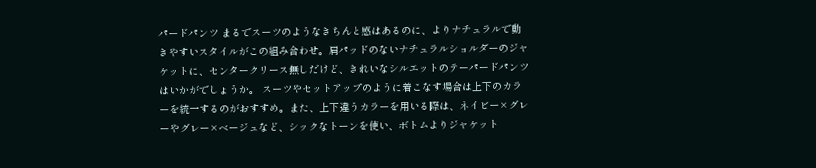パードパンツ まるでスーツのようなきちんと感はあるのに、よりナチュラルで動きやすいスタイルがこの組み合わせ。肩パッドのないナチュラルショルダーのジャケットに、センタークリース無しだけど、きれいなシルエットのテーパードパンツはいかがでしょうか。 スーツやセットアップのように着こなす場合は上下のカラーを統一するのがおすすめ。また、上下違うカラーを用いる際は、ネイビー×グレーやグレー×ベージュなど、シックなトーンを使い、ボトムよりジャケット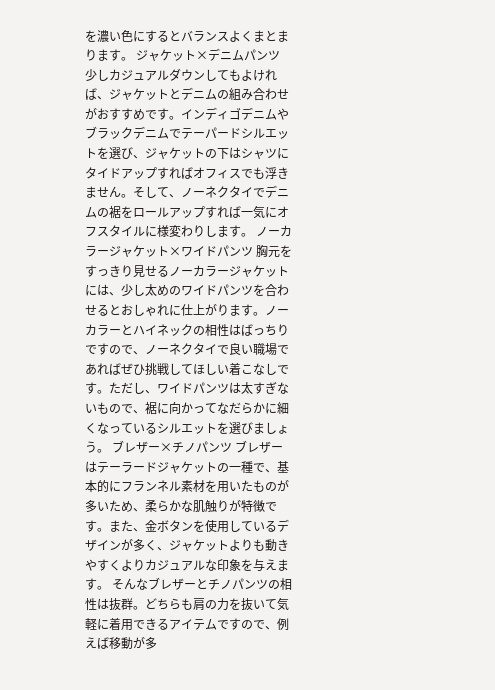を濃い色にするとバランスよくまとまります。 ジャケット×デニムパンツ 少しカジュアルダウンしてもよければ、ジャケットとデニムの組み合わせがおすすめです。インディゴデニムやブラックデニムでテーパードシルエットを選び、ジャケットの下はシャツにタイドアップすればオフィスでも浮きません。そして、ノーネクタイでデニムの裾をロールアップすれば一気にオフスタイルに様変わりします。 ノーカラージャケット×ワイドパンツ 胸元をすっきり見せるノーカラージャケットには、少し太めのワイドパンツを合わせるとおしゃれに仕上がります。ノーカラーとハイネックの相性はばっちりですので、ノーネクタイで良い職場であればぜひ挑戦してほしい着こなしです。ただし、ワイドパンツは太すぎないもので、裾に向かってなだらかに細くなっているシルエットを選びましょう。 ブレザー×チノパンツ ブレザーはテーラードジャケットの一種で、基本的にフランネル素材を用いたものが多いため、柔らかな肌触りが特徴です。また、金ボタンを使用しているデザインが多く、ジャケットよりも動きやすくよりカジュアルな印象を与えます。 そんなブレザーとチノパンツの相性は抜群。どちらも肩の力を抜いて気軽に着用できるアイテムですので、例えば移動が多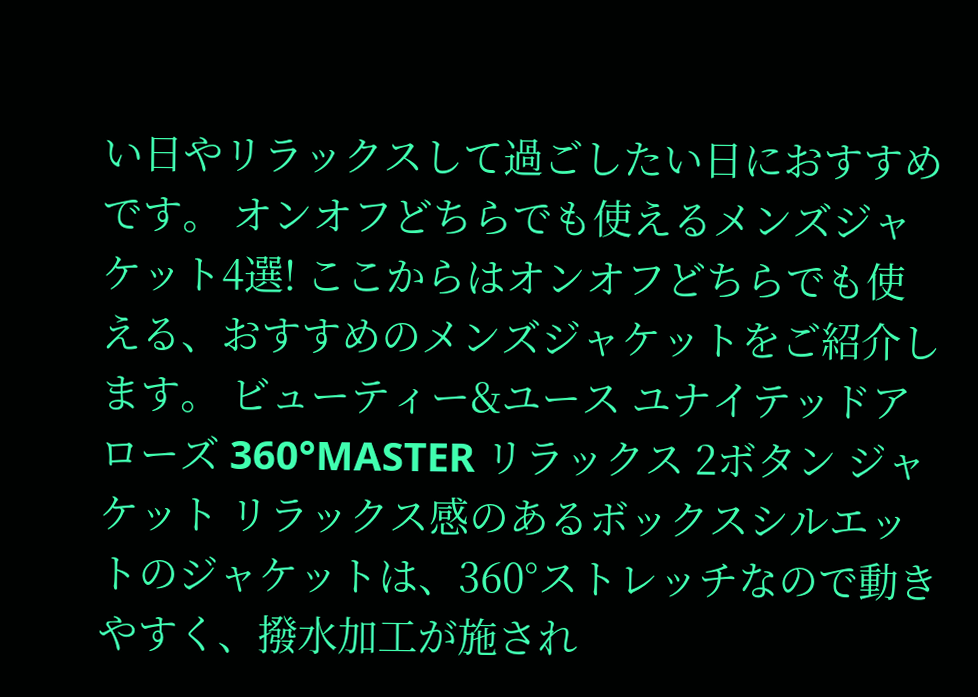い日やリラックスして過ごしたい日におすすめです。 オンオフどちらでも使えるメンズジャケット4選! ここからはオンオフどちらでも使える、おすすめのメンズジャケットをご紹介します。 ビューティー&ユース ユナイテッドアローズ 360°MASTER リラックス 2ボタン ジャケット リラックス感のあるボックスシルエットのジャケットは、360°ストレッチなので動きやすく、撥水加工が施され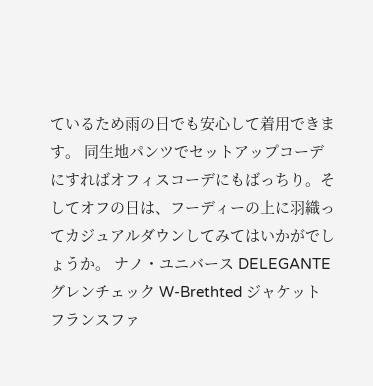ているため雨の日でも安心して着用できます。 同生地パンツでセットアップコーデにすればオフィスコーデにもばっちり。そしてオフの日は、フーディーの上に羽織ってカジュアルダウンしてみてはいかがでしょうか。 ナノ・ユニバース DELEGANTE グレンチェック W-Brethted ジャケット フランスファ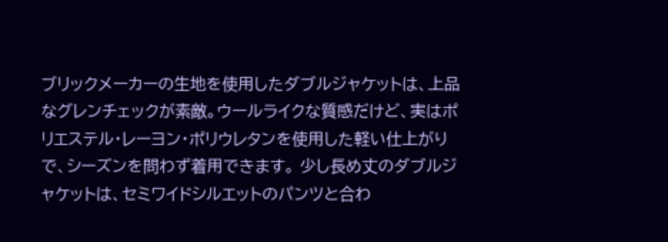ブリックメーカーの生地を使用したダブルジャケットは、上品なグレンチェックが素敵。ウールライクな質感だけど、実はポリエステル・レーヨン・ポリウレタンを使用した軽い仕上がりで、シーズンを問わず着用できます。 少し長め丈のダブルジャケットは、セミワイドシルエットのパンツと合わ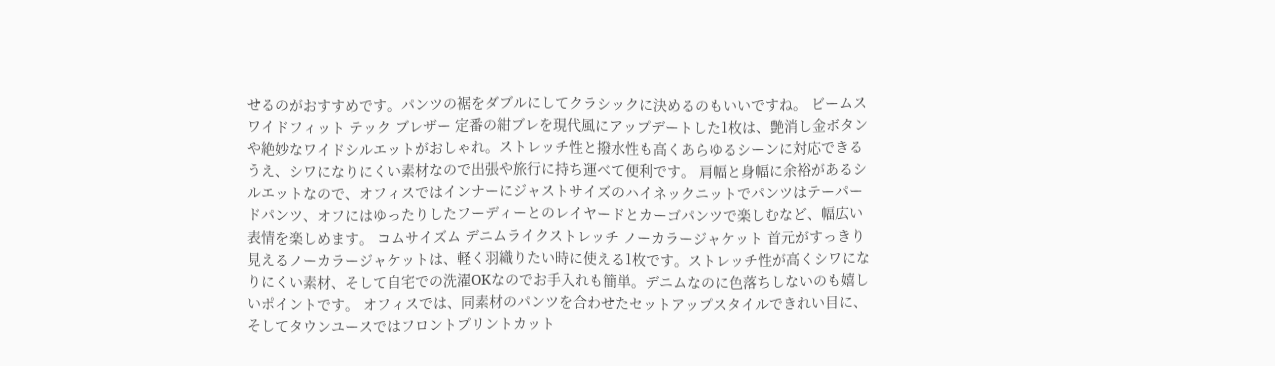せるのがおすすめです。パンツの裾をダブルにしてクラシックに決めるのもいいですね。 ビームス ワイドフィット テック ブレザー 定番の紺ブレを現代風にアップデートした1枚は、艶消し金ボタンや絶妙なワイドシルエットがおしゃれ。ストレッチ性と撥水性も高くあらゆるシーンに対応できるうえ、シワになりにくい素材なので出張や旅行に持ち運べて便利です。 肩幅と身幅に余裕があるシルエットなので、オフィスではインナーにジャストサイズのハイネックニットでパンツはテーパードパンツ、オフにはゆったりしたフーディーとのレイヤードとカーゴパンツで楽しむなど、幅広い表情を楽しめます。 コムサイズム デニムライクストレッチ ノーカラージャケット 首元がすっきり見えるノーカラージャケットは、軽く羽織りたい時に使える1枚です。ストレッチ性が高くシワになりにくい素材、そして自宅での洗濯OKなのでお手入れも簡単。デニムなのに色落ちしないのも嬉しいポイントです。 オフィスでは、同素材のパンツを合わせたセットアップスタイルできれい目に、そしてタウンユースではフロントプリントカット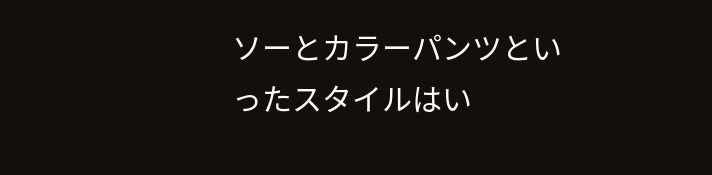ソーとカラーパンツといったスタイルはい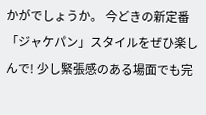かがでしょうか。 今どきの新定番「ジャケパン」スタイルをぜひ楽しんで! 少し緊張感のある場面でも完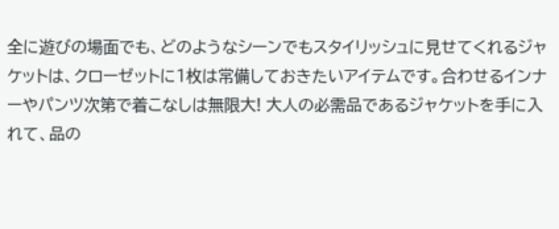全に遊びの場面でも、どのようなシーンでもスタイリッシュに見せてくれるジャケットは、クローゼットに1枚は常備しておきたいアイテムです。合わせるインナーやパンツ次第で着こなしは無限大! 大人の必需品であるジャケットを手に入れて、品の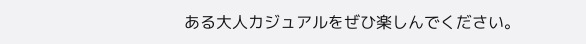ある大人カジュアルをぜひ楽しんでください。